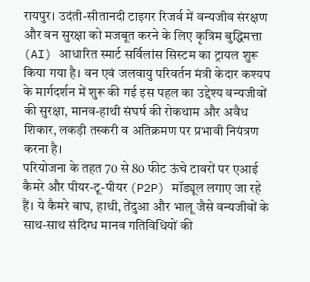रायपुर। उदंती-सीतानदी टाइगर रिजर्व में वन्यजीव संरक्षण और वन सुरक्षा को मजबूत करने के लिए कृत्रिम बुद्धिमत्ता (AI) आधारित स्मार्ट सर्विलांस सिस्टम का ट्रायल शुरू किया गया है। वन एवं जलवायु परिवर्तन मंत्री केदार कश्यप के मार्गदर्शन में शुरू की गई इस पहल का उद्देश्य वन्यजीवों की सुरक्षा, मानव-हाथी संघर्ष की रोकथाम और अवैध शिकार, लकड़ी तस्करी व अतिक्रमण पर प्रभावी नियंत्रण करना है।
परियोजना के तहत 70 से 80 फीट ऊंचे टावरों पर एआई कैमरे और पीयर-टू-पीयर (P2P) मॉड्यूल लगाए जा रहे हैं। ये कैमरे बाघ, हाथी, तेंदुआ और भालू जैसे वन्यजीवों के साथ-साथ संदिग्ध मानव गतिविधियों की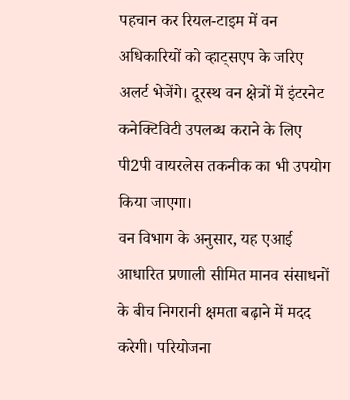पहचान कर रियल-टाइम में वन अधिकारियों को व्हाट्सएप के जरिए अलर्ट भेजेंगे। दूरस्थ वन क्षेत्रों में इंटरनेट कनेक्टिविटी उपलब्ध कराने के लिए पी2पी वायरलेस तकनीक का भी उपयोग किया जाएगा।
वन विभाग के अनुसार, यह एआई आधारित प्रणाली सीमित मानव संसाधनों के बीच निगरानी क्षमता बढ़ाने में मदद करेगी। परियोजना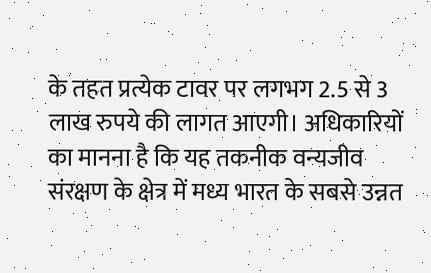के तहत प्रत्येक टावर पर लगभग 2.5 से 3 लाख रुपये की लागत आएगी। अधिकारियों का मानना है कि यह तकनीक वन्यजीव संरक्षण के क्षेत्र में मध्य भारत के सबसे उन्नत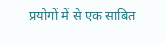प्रयोगों में से एक साबित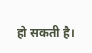हो सकती है।